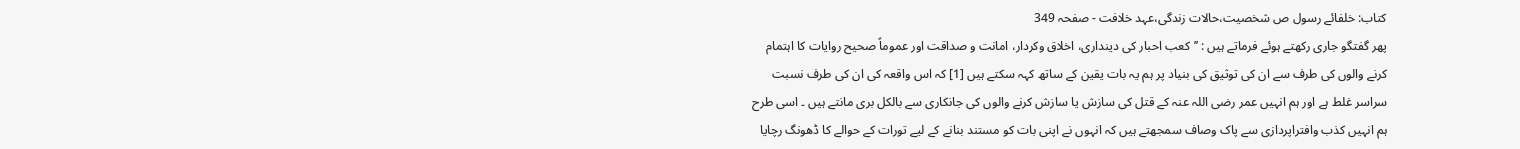کتاب: خلفائے رسول ص شخصیت،حالات زندگی،عہد خلافت - صفحہ 349
پھر گفتگو جاری رکھتے ہوئے فرماتے ہیں : ’’کعب احبار کی دینداری، اخلاق وکردار، امانت و صداقت اور عموماً صحیح روایات کا اہتمام کرنے والوں کی طرف سے ان کی توثیق کی بنیاد پر ہم یہ بات یقین کے ساتھ کہہ سکتے ہیں [1] کہ اس واقعہ کی ان کی طرف نسبت سراسر غلط ہے اور ہم انہیں عمر رضی اللہ عنہ کے قتل کی سازش یا سازش کرنے والوں کی جانکاری سے بالکل بری مانتے ہیں ۔ اسی طرح ہم انہیں کذب وافتراپردازی سے پاک وصاف سمجھتے ہیں کہ انہوں نے اپنی بات کو مستند بنانے کے لیے تورات کے حوالے کا ڈھونگ رچایا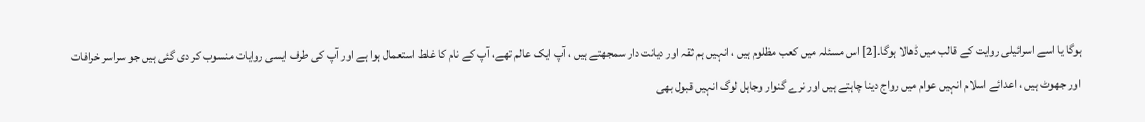ہوگا یا اسے اسرائیلی روایت کے قالب میں ڈھالا ہوگا۔[2] اس مسئلہ میں کعب مظلوم ہیں ، انہیں ہم ثقہ اور دیانت دار سمجھتے ہیں ، آپ ایک عالم تھے، آپ کے نام کا غلط استعمال ہوا ہے اور آپ کی طرف ایسی روایات منسوب کر دی گئی ہیں جو سراسر خرافات اور جھوٹ ہیں ، اعدائے اسلام انہیں عوام میں رواج دینا چاہتے ہیں اور نرے گنوار وجاہل لوگ انہیں قبول بھی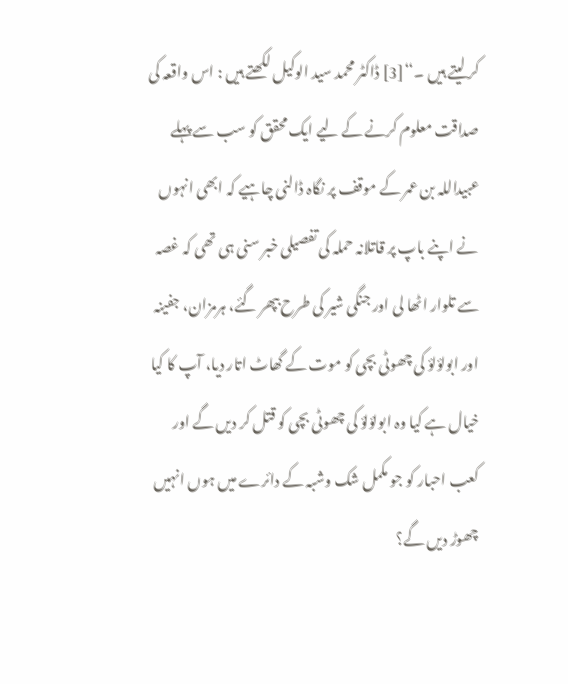کر لیتے ہیں ۔‘‘[3] ڈاکٹر محمد سید الوکیل لکھتے ہیں : اس واقعہ کی صداقت معلوم کرنے کے لیے ایک محقق کو سب سے پہلے عبیداللہ بن عمر کے موقف پر نگاہ ڈالنی چاہیے کہ ابھی انہوں نے اپنے باپ پر قاتلانہ حملہ کی تفصیلی خبر سنی ہی تھی کہ غصہ سے تلوار اٹھا لی اور جنگی شیر کی طرح بپھر گئے، ہرمزان، جفینہ اور ابولؤلؤ کی چھوٹی بچی کو موت کے گھاٹ اتار دیا، آپ کا کیا خیال ہے کیا وہ ابولؤلؤ کی چھوٹی بچی کو قتل کر دیں گے اور کعب احبار کو جو مکمل شک وشبہ کے دائرے میں ہوں انہیں چھوڑ دیں گے؟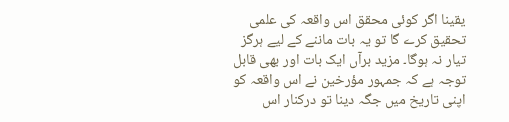یقینا اگر کوئی محقق اس واقعہ کی علمی تحقیق کرے گا تو یہ بات ماننے کے لیے ہرگز تیار نہ ہوگا۔ مزید برآں ایک بات اور بھی قابل توجہ ہے کہ جمہور مؤرخین نے اس واقعہ کو اپنی تاریخ میں جگہ دینا تو درکنار اس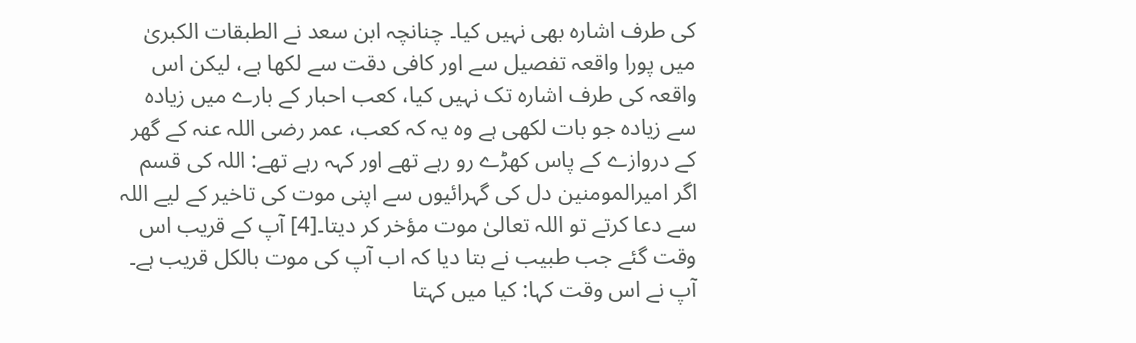کی طرف اشارہ بھی نہیں کیا۔ چنانچہ ابن سعد نے الطبقات الکبریٰ میں پورا واقعہ تفصیل سے اور کافی دقت سے لکھا ہے، لیکن اس واقعہ کی طرف اشارہ تک نہیں کیا، کعب احبار کے بارے میں زیادہ سے زیادہ جو بات لکھی ہے وہ یہ کہ کعب، عمر رضی اللہ عنہ کے گھر کے دروازے کے پاس کھڑے رو رہے تھے اور کہہ رہے تھے: اللہ کی قسم اگر امیرالمومنین دل کی گہرائیوں سے اپنی موت کی تاخیر کے لیے اللہ سے دعا کرتے تو اللہ تعالیٰ موت مؤخر کر دیتا۔[4] آپ کے قریب اس وقت گئے جب طبیب نے بتا دیا کہ اب آپ کی موت بالکل قریب ہے۔ آپ نے اس وقت کہا: کیا میں کہتا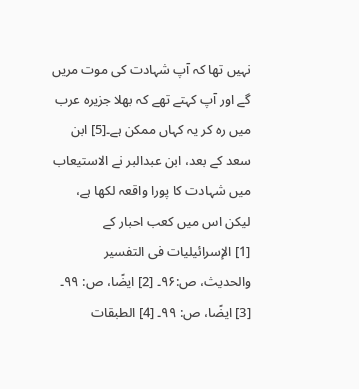نہیں تھا کہ آپ شہادت کی موت مریں گے اور آپ کہتے تھے کہ بھلا جزیرہ عرب میں رہ کر یہ کہاں ممکن ہے۔[5] ابن سعد کے بعد، ابن عبدالبر نے الاستیعاب میں شہادت کا پورا واقعہ لکھا ہے، لیکن اس میں کعب احبار کے
[1] الإسرائیلیات فی التفسیر والحدیث، ص:۹۶۔ [2] ایضًا، ص: ۹۹۔ [3] ایضًا، ص: ۹۹۔ [4] الطبقات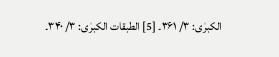الکبرٰی: ۳/ ۳۶۱۔ [5] الطبقات الکبرٰی: ۳/ ۳۴۰۔